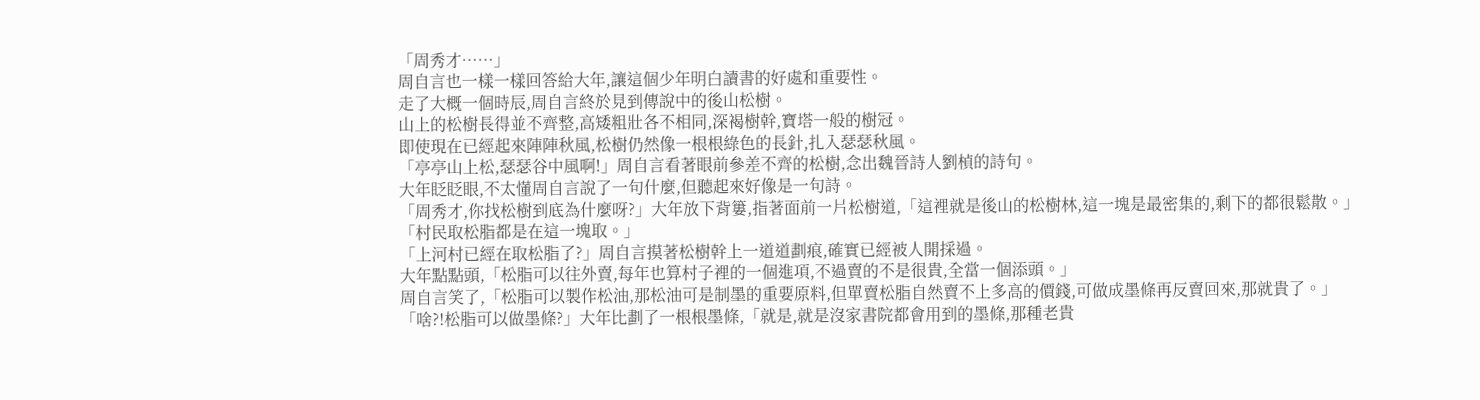「周秀才……」
周自言也一樣一樣回答給大年,讓這個少年明白讀書的好處和重要性。
走了大概一個時辰,周自言終於見到傳說中的後山松樹。
山上的松樹長得並不齊整,高矮粗壯各不相同,深褐樹幹,寶塔一般的樹冠。
即使現在已經起來陣陣秋風,松樹仍然像一根根綠色的長針,扎入瑟瑟秋風。
「亭亭山上松,瑟瑟谷中風啊!」周自言看著眼前參差不齊的松樹,念出魏晉詩人劉楨的詩句。
大年眨眨眼,不太懂周自言說了一句什麼,但聽起來好像是一句詩。
「周秀才,你找松樹到底為什麼呀?」大年放下背簍,指著面前一片松樹道,「這裡就是後山的松樹林,這一塊是最密集的,剩下的都很鬆散。」
「村民取松脂都是在這一塊取。」
「上河村已經在取松脂了?」周自言摸著松樹幹上一道道劃痕,確實已經被人開採過。
大年點點頭,「松脂可以往外賣,每年也算村子裡的一個進項,不過賣的不是很貴,全當一個添頭。」
周自言笑了,「松脂可以製作松油,那松油可是制墨的重要原料,但單賣松脂自然賣不上多高的價錢,可做成墨條再反賣回來,那就貴了。」
「啥?!松脂可以做墨條?」大年比劃了一根根墨條,「就是,就是沒家書院都會用到的墨條,那種老貴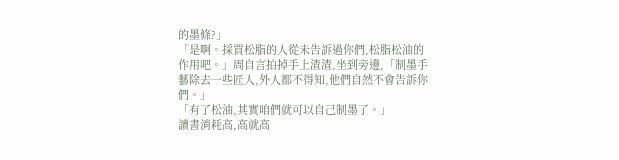的墨條?」
「是啊。採買松脂的人從未告訴過你們,松脂松油的作用吧。」周自言拍掉手上渣渣,坐到旁邊,「制墨手藝除去一些匠人,外人都不得知,他們自然不會告訴你們。」
「有了松油,其實咱們就可以自己制墨了。」
讀書消耗高,高就高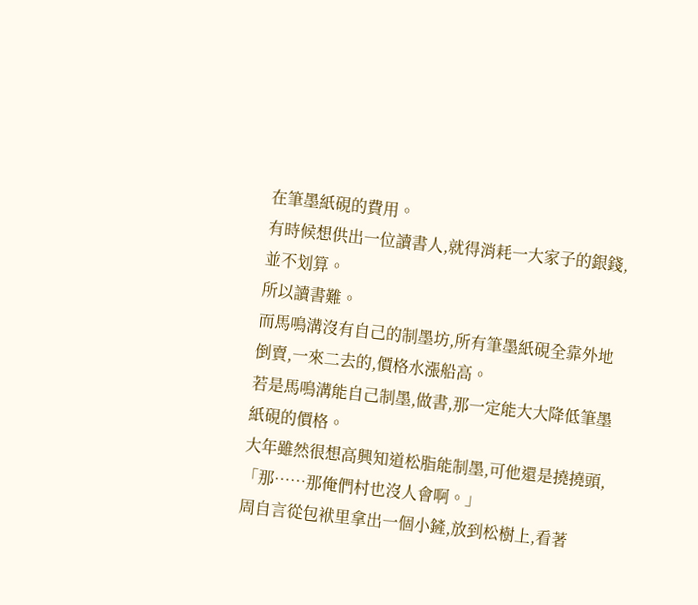在筆墨紙硯的費用。
有時候想供出一位讀書人,就得消耗一大家子的銀錢,並不划算。
所以讀書難。
而馬鳴溝沒有自己的制墨坊,所有筆墨紙硯全靠外地倒賣,一來二去的,價格水漲船高。
若是馬鳴溝能自己制墨,做書,那一定能大大降低筆墨紙硯的價格。
大年雖然很想高興知道松脂能制墨,可他還是撓撓頭,「那……那俺們村也沒人會啊。」
周自言從包袱里拿出一個小鏟,放到松樹上,看著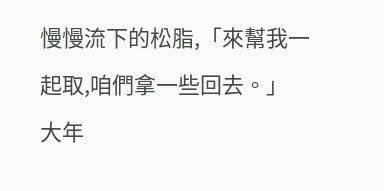慢慢流下的松脂,「來幫我一起取,咱們拿一些回去。」
大年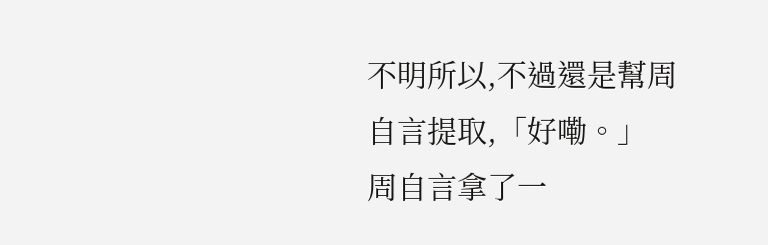不明所以,不過還是幫周自言提取,「好嘞。」
周自言拿了一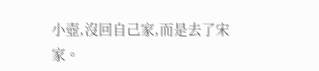小壺,沒回自己家,而是去了宋家。